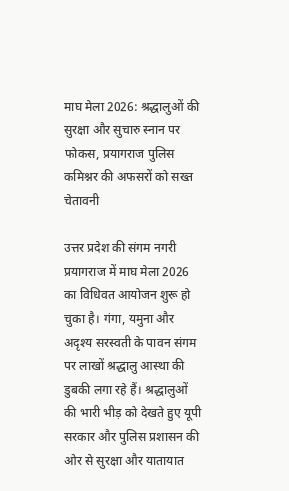माघ मेला 2026: श्रद्धालुओं की सुरक्षा और सुचारु स्नान पर फोकस, प्रयागराज पुलिस कमिश्नर की अफसरों को सख्त चेतावनी

उत्तर प्रदेश की संगम नगरी प्रयागराज में माघ मेला 2026 का विधिवत आयोजन शुरू हो चुका है। गंगा, यमुना और अदृश्य सरस्वती के पावन संगम पर लाखों श्रद्धालु आस्था की डुबकी लगा रहे हैं। श्रद्धालुओं की भारी भीड़ को देखते हुए यूपी सरकार और पुलिस प्रशासन की ओर से सुरक्षा और यातायात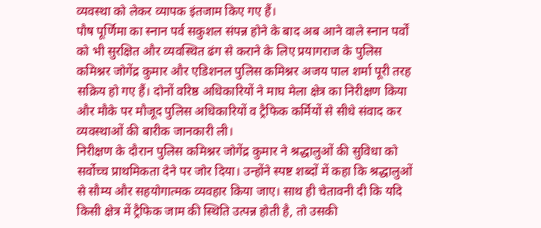व्यवस्था को लेकर व्यापक इंतजाम किए गए हैं।
पौष पूर्णिमा का स्नान पर्व सकुशल संपन्न होने के बाद अब आने वाले स्नान पर्वों को भी सुरक्षित और व्यवस्थित ढंग से कराने के लिए प्रयागराज के पुलिस कमिश्नर जोगेंद्र कुमार और एडिशनल पुलिस कमिश्नर अजय पाल शर्मा पूरी तरह सक्रिय हो गए हैं। दोनों वरिष्ठ अधिकारियों ने माघ मेला क्षेत्र का निरीक्षण किया और मौके पर मौजूद पुलिस अधिकारियों व ट्रैफिक कर्मियों से सीधे संवाद कर व्यवस्थाओं की बारीक जानकारी ली।
निरीक्षण के दौरान पुलिस कमिश्नर जोगेंद्र कुमार ने श्रद्धालुओं की सुविधा को सर्वोच्च प्राथमिकता देने पर जोर दिया। उन्होंने स्पष्ट शब्दों में कहा कि श्रद्धालुओं से सौम्य और सहयोगात्मक व्यवहार किया जाए। साथ ही चेतावनी दी कि यदि किसी क्षेत्र में ट्रैफिक जाम की स्थिति उत्पन्न होती है, तो उसकी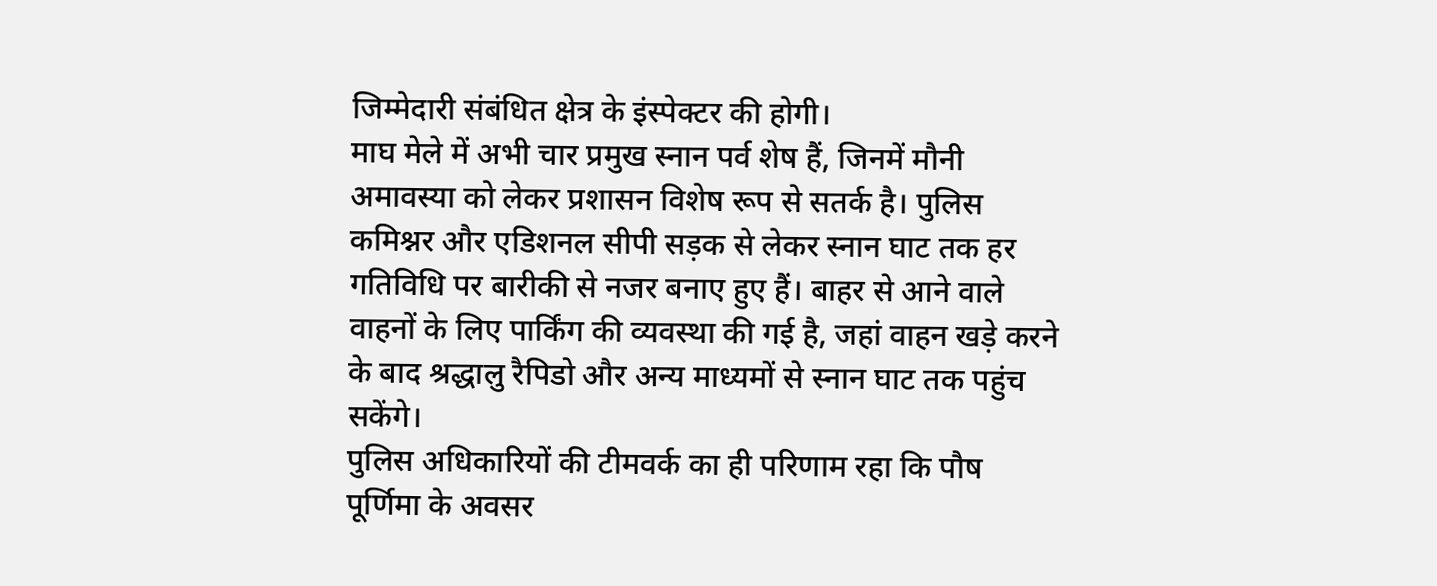जिम्मेदारी संबंधित क्षेत्र के इंस्पेक्टर की होगी।
माघ मेले में अभी चार प्रमुख स्नान पर्व शेष हैं, जिनमें मौनी अमावस्या को लेकर प्रशासन विशेष रूप से सतर्क है। पुलिस कमिश्नर और एडिशनल सीपी सड़क से लेकर स्नान घाट तक हर गतिविधि पर बारीकी से नजर बनाए हुए हैं। बाहर से आने वाले वाहनों के लिए पार्किंग की व्यवस्था की गई है, जहां वाहन खड़े करने के बाद श्रद्धालु रैपिडो और अन्य माध्यमों से स्नान घाट तक पहुंच सकेंगे।
पुलिस अधिकारियों की टीमवर्क का ही परिणाम रहा कि पौष पूर्णिमा के अवसर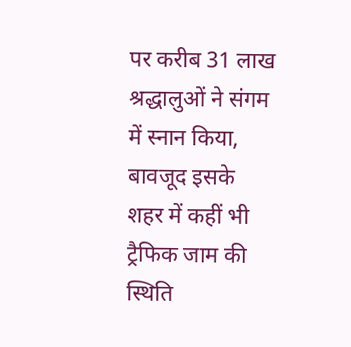पर करीब 31 लाख श्रद्धालुओं ने संगम में स्नान किया, बावजूद इसके शहर में कहीं भी ट्रैफिक जाम की स्थिति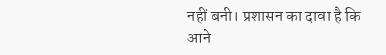नहीं बनी। प्रशासन का दावा है कि आने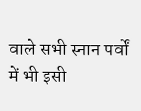वाले सभी स्नान पर्वों में भी इसी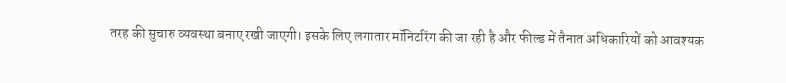तरह की सुचारु व्यवस्था बनाए रखी जाएगी। इसके लिए लगातार मॉनिटरिंग की जा रही है और फील्ड में तैनात अधिकारियों को आवश्यक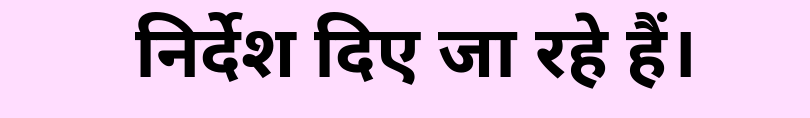निर्देश दिए जा रहे हैं।